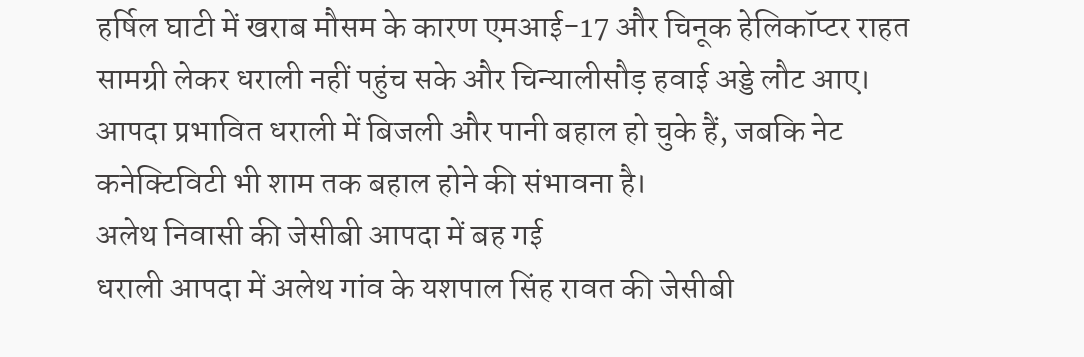हर्षिल घाटी में खराब मौसम के कारण एमआई-17 और चिनूक हेलिकॉप्टर राहत सामग्री लेकर धराली नहीं पहुंच सके और चिन्यालीसौड़ हवाई अड्डे लौट आए। आपदा प्रभावित धराली में बिजली और पानी बहाल हो चुके हैं, जबकि नेट कनेक्टिविटी भी शाम तक बहाल होने की संभावना है।
अलेथ निवासी की जेसीबी आपदा में बह गई
धराली आपदा में अलेथ गांव के यशपाल सिंह रावत की जेसीबी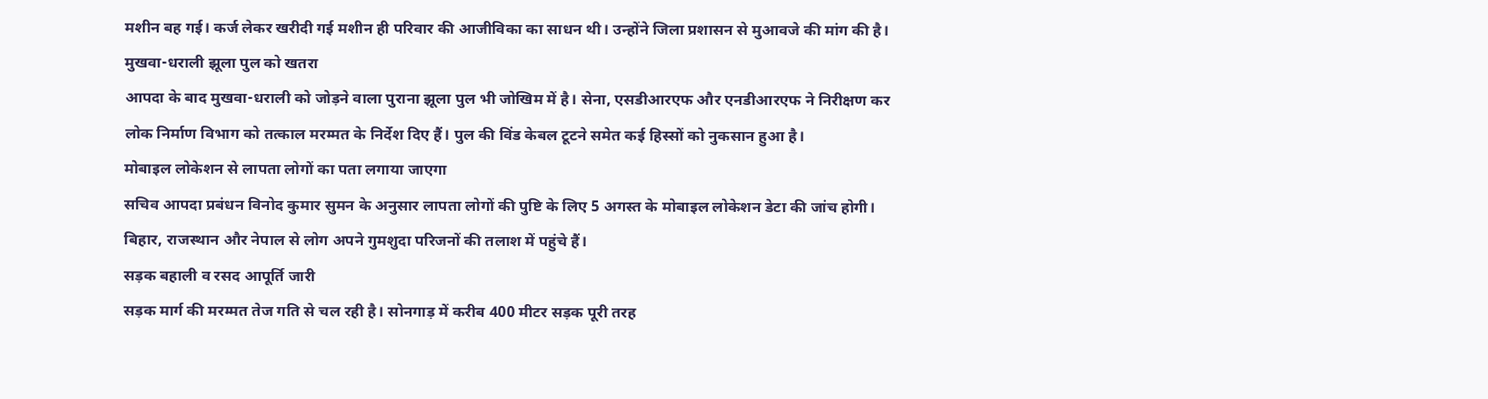मशीन बह गई। कर्ज लेकर खरीदी गई मशीन ही परिवार की आजीविका का साधन थी। उन्होंने जिला प्रशासन से मुआवजे की मांग की है।
मुखवा-धराली झूला पुल को खतरा
आपदा के बाद मुखवा-धराली को जोड़ने वाला पुराना झूला पुल भी जोखिम में है। सेना, एसडीआरएफ और एनडीआरएफ ने निरीक्षण कर लोक निर्माण विभाग को तत्काल मरम्मत के निर्देश दिए हैं। पुल की विंड केबल टूटने समेत कई हिस्सों को नुकसान हुआ है।
मोबाइल लोकेशन से लापता लोगों का पता लगाया जाएगा
सचिव आपदा प्रबंधन विनोद कुमार सुमन के अनुसार लापता लोगों की पुष्टि के लिए 5 अगस्त के मोबाइल लोकेशन डेटा की जांच होगी। बिहार, राजस्थान और नेपाल से लोग अपने गुमशुदा परिजनों की तलाश में पहुंचे हैं।
सड़क बहाली व रसद आपूर्ति जारी
सड़क मार्ग की मरम्मत तेज गति से चल रही है। सोनगाड़ में करीब 400 मीटर सड़क पूरी तरह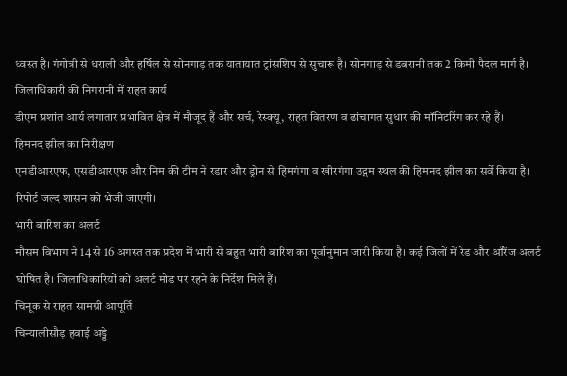ध्वस्त है। गंगोत्री से धराली और हर्षिल से सोनगाड़ तक यातायात ट्रांसशिप से सुचारू है। सोनगाड़ से डबरानी तक 2 किमी पैदल मार्ग है।
जिलाधिकारी की निगरानी में राहत कार्य
डीएम प्रशांत आर्य लगातार प्रभावित क्षेत्र में मौजूद हैं और सर्च, रेस्क्यू, राहत वितरण व ढांचागत सुधार की मॉनिटरिंग कर रहे हैं।
हिमनद झील का निरीक्षण
एनडीआरएफ, एसडीआरएफ और निम की टीम ने रडार और ड्रोन से हिमगंगा व खीरगंगा उद्गम स्थल की हिमनद झील का सर्वे किया है। रिपोर्ट जल्द शासन को भेजी जाएगी।
भारी बारिश का अलर्ट
मौसम विभाग ने 14 से 16 अगस्त तक प्रदेश में भारी से बहुत भारी बारिश का पूर्वानुमान जारी किया है। कई जिलों में रेड और ऑरेंज अलर्ट घोषित है। जिलाधिकारियों को अलर्ट मोड पर रहने के निर्देश मिले हैं।
चिनूक से राहत सामग्री आपूर्ति
चिन्यालीसौड़ हवाई अड्डे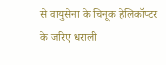से वायुसेना के चिनूक हेलिकॉप्टर के जरिए धराली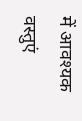में आवश्यक वस्तुएं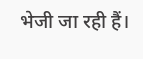भेजी जा रही हैं।